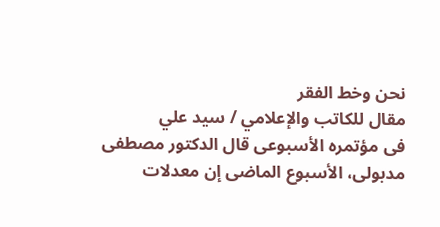نحن وخط الفقر
مقال للكاتب والإعلامي / سيد علي
فى مؤتمره الأسبوعى قال الدكتور مصطفى مدبولى، الأسبوع الماضى إن معدلات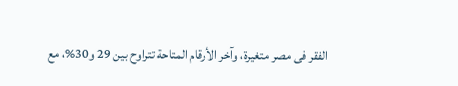الفقر فى مصر متغيرة، وآخر الأرقام المتاحة تتراوح بين 29 و30%، مع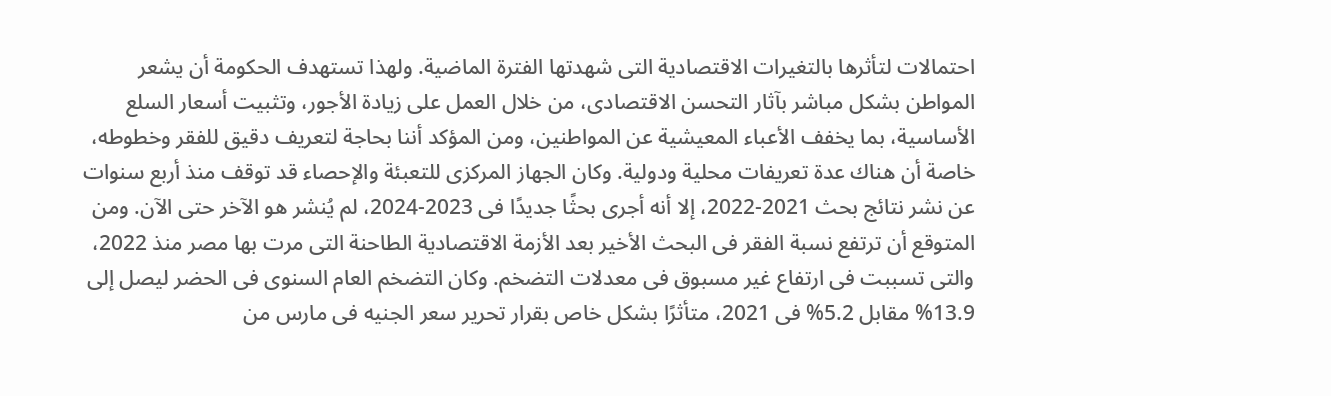احتمالات لتأثرها بالتغيرات الاقتصادية التى شهدتها الفترة الماضية. ولهذا تستهدف الحكومة أن يشعر المواطن بشكل مباشر بآثار التحسن الاقتصادى، من خلال العمل على زيادة الأجور، وتثبيت أسعار السلع الأساسية، بما يخفف الأعباء المعيشية عن المواطنين، ومن المؤكد أننا بحاجة لتعريف دقيق للفقر وخطوطه، خاصة أن هناك عدة تعريفات محلية ودولية. وكان الجهاز المركزى للتعبئة والإحصاء قد توقف منذ أربع سنوات عن نشر نتائج بحث 2021-2022، إلا أنه أجرى بحثًا جديدًا فى 2023-2024، لم يُنشر هو الآخر حتى الآن. ومن المتوقع أن ترتفع نسبة الفقر فى البحث الأخير بعد الأزمة الاقتصادية الطاحنة التى مرت بها مصر منذ 2022، والتى تسببت فى ارتفاع غير مسبوق فى معدلات التضخم. وكان التضخم العام السنوى فى الحضر ليصل إلى 13.9% مقابل 5.2% فى 2021، متأثرًا بشكل خاص بقرار تحرير سعر الجنيه فى مارس من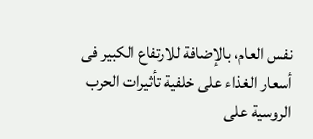نفس العام، بالإضافة للارتفاع الكبير فى أسعار الغذاء على خلفية تأثيرات الحرب الروسية على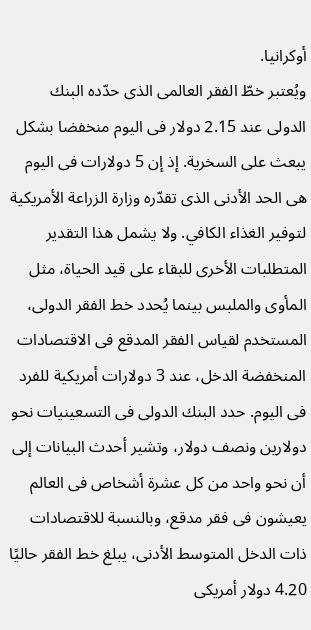أوكرانيا.
ويُعتبر خطّ الفقر العالمى الذى حدّده البنك الدولى عند 2.15 دولار فى اليوم منخفضا بشكل يبعث على السخرية. إذ إن 5 دولارات فى اليوم هى الحد الأدنى الذى تقدّره وزارة الزراعة الأمريكية لتوفير الغذاء الكافي. ولا يشمل هذا التقدير المتطلبات الأخرى للبقاء على قيد الحياة، مثل المأوى والملبس بينما يُحدد خط الفقر الدولى، المستخدم لقياس الفقر المدقع فى الاقتصادات المنخفضة الدخل، عند 3 دولارات أمريكية للفرد فى اليوم. حدد البنك الدولى فى التسعينيات نحو دولارين ونصف دولار، وتشير أحدث البيانات إلى أن نحو واحد من كل عشرة أشخاص فى العالم يعيشون فى فقر مدقع، وبالنسبة للاقتصادات ذات الدخل المتوسط الأدنى، يبلغ خط الفقر حاليًا 4.20 دولار أمريكى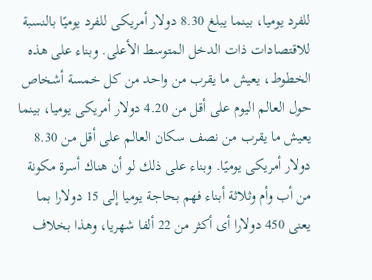للفرد يوميا، بينما يبلغ 8.30 دولار أمريكى للفرد يوميًا بالنسبة للاقتصادات ذات الدخل المتوسط الأعلى. وبناء على هذه الخطوط، يعيش ما يقرب من واحد من كل خمسة أشخاص حول العالم اليوم على أقل من 4.20 دولار أمريكى يوميا، بينما يعيش ما يقرب من نصف سكان العالم على أقل من 8.30 دولار أمريكى يوميًا. وبناء على ذلك لو أن هناك أسرة مكونة من أب وأم وثلاثة أبناء فهم بحاجة يوميا إلى 15 دولارا بما يعنى 450 دولارا أى أكثر من 22 ألفا شهريا، وهذا بخلاف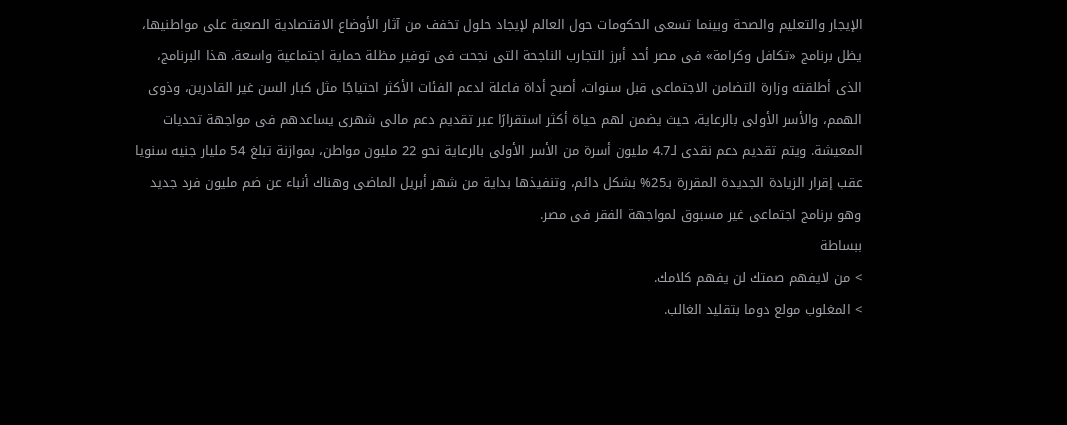الإيجار والتعليم والصحة وبينما تسعى الحكومات حول العالم لإيجاد حلول تخفف من آثار الأوضاع الاقتصادية الصعبة على مواطنيها، يظل برنامج «تكافل وكرامة» فى مصر أحد أبرز التجارب الناجحة التى نجحت فى توفير مظلة حماية اجتماعية واسعة. هذا البرنامج، الذى أطلقته وزارة التضامن الاجتماعى قبل سنوات، أصبح أداة فاعلة لدعم الفئات الأكثر احتياجًا مثل كبار السن غير القادرين، وذوى الهمم، والأسر الأولى بالرعاية، حيث يضمن لهم حياة أكثر استقرارًا عبر تقديم دعم مالى شهرى يساعدهم فى مواجهة تحديات المعيشة. ويتم تقديم دعم نقدى لـ4.7 مليون أسرة من الأسر الأولى بالرعاية نحو 22 مليون مواطن، بموازنة تبلغ 54 مليار جنيه سنويا عقب إقرار الزيادة الجديدة المقررة بـ25% بشكل دائم، وتنفيذها بداية من شهر أبريل الماضى وهناك أنباء عن ضم مليون فرد جديد وهو برنامج اجتماعى غير مسبوق لمواجهة الفقر فى مصر.
ببساطة
> من لايفهم صمتك لن يفهم كلامك.
> المغلوب مولع دوما بتقليد الغالب.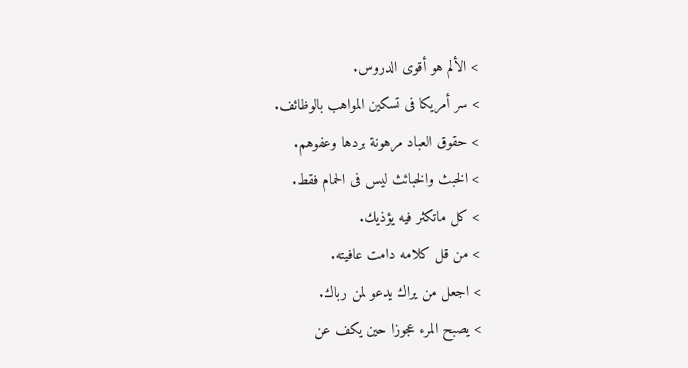> الألم هو أقوى الدروس.
> سر أمريكا فى تسكين المواهب بالوظائف.
> حقوق العباد مرهونة بردها وعفوهم.
> الخبث والخبائث ليس فى الحمام فقط.
> كل ماتكثر فيه يؤذيك.
> من قل كلامه دامت عافيته.
> اجعل من يراك يدعو لمن رباك.
> يصبح المرء عجوزا حين يكف عن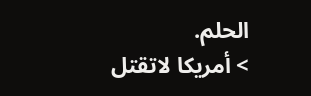الحلم.
> أمريكا لاتقتل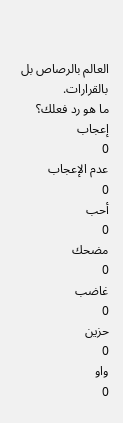العالم بالرصاص بل بالقرارات.
ما هو رد فعلك؟
إعجاب
0
عدم الإعجاب
0
أحب
0
مضحك
0
غاضب
0
حزين
0
واو
0